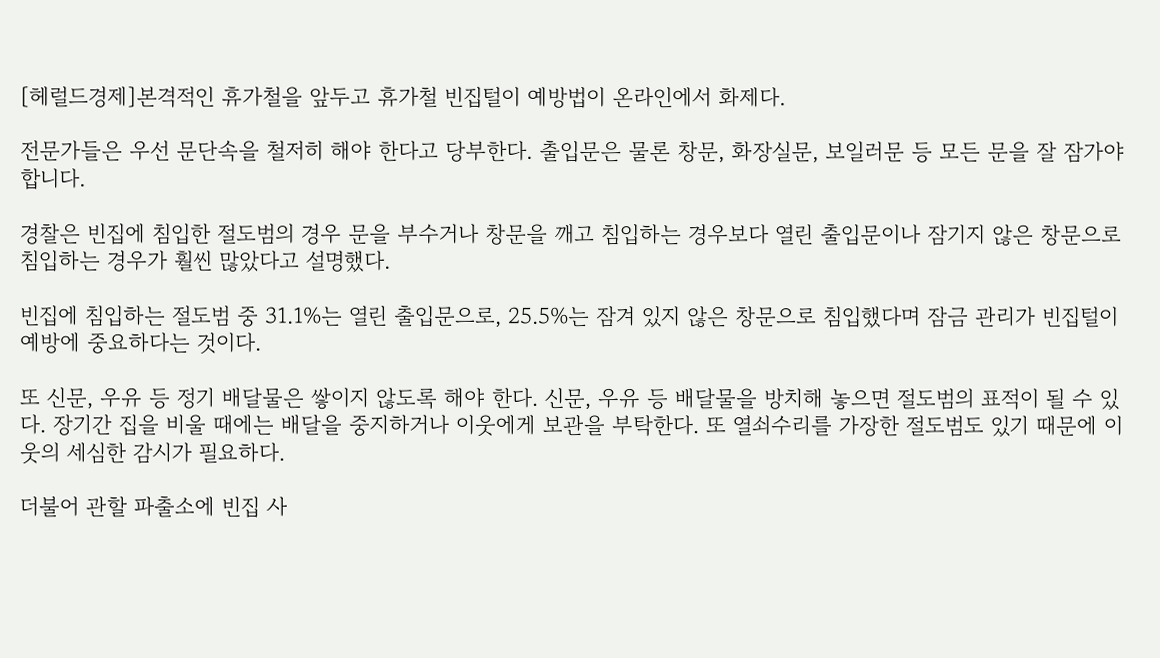[헤럴드경제]본격적인 휴가철을 앞두고 휴가철 빈집털이 예방법이 온라인에서 화제다.

전문가들은 우선 문단속을 철저히 해야 한다고 당부한다. 출입문은 물론 창문, 화장실문, 보일러문 등 모든 문을 잘 잠가야 합니다.

경찰은 빈집에 침입한 절도범의 경우 문을 부수거나 창문을 깨고 침입하는 경우보다 열린 출입문이나 잠기지 않은 창문으로 침입하는 경우가 훨씬 많았다고 설명했다.

빈집에 침입하는 절도범 중 31.1%는 열린 출입문으로, 25.5%는 잠겨 있지 않은 창문으로 침입했다며 잠금 관리가 빈집털이 예방에 중요하다는 것이다.

또 신문, 우유 등 정기 배달물은 쌓이지 않도록 해야 한다. 신문, 우유 등 배달물을 방치해 놓으면 절도범의 표적이 될 수 있다. 장기간 집을 비울 때에는 배달을 중지하거나 이웃에게 보관을 부탁한다. 또 열쇠수리를 가장한 절도범도 있기 때문에 이웃의 세심한 감시가 필요하다.

더불어 관할 파출소에 빈집 사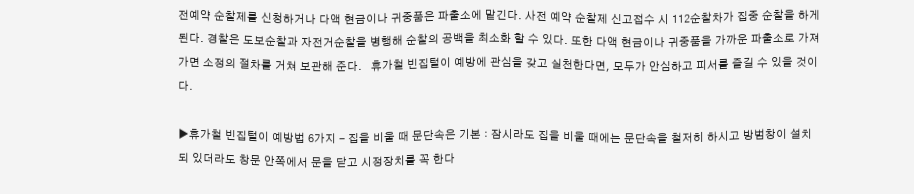전예약 순찰제를 신청하거나 다액 현금이나 귀중품은 파출소에 맡긴다. 사전 예약 순찰제 신고접수 시 112순찰차가 집중 순찰을 하게 된다. 경찰은 도보순찰과 자전거순찰을 병행해 순찰의 공백을 최소화 할 수 있다. 또한 다액 현금이나 귀중품을 가까운 파출소로 가져가면 소정의 절차를 거쳐 보관해 준다.   휴가철 빈집털이 예방에 관심을 갖고 실천한다면, 모두가 안심하고 피서를 즐길 수 있을 것이다.

▶휴가철 빈집털이 예방법 6가지 - 집을 비울 때 문단속은 기본 : 잠시라도 집을 비울 때에는 문단속을 철저히 하시고 방범창이 설치되 있더라도 창문 안쪽에서 문을 닫고 시정장치를 꼭 한다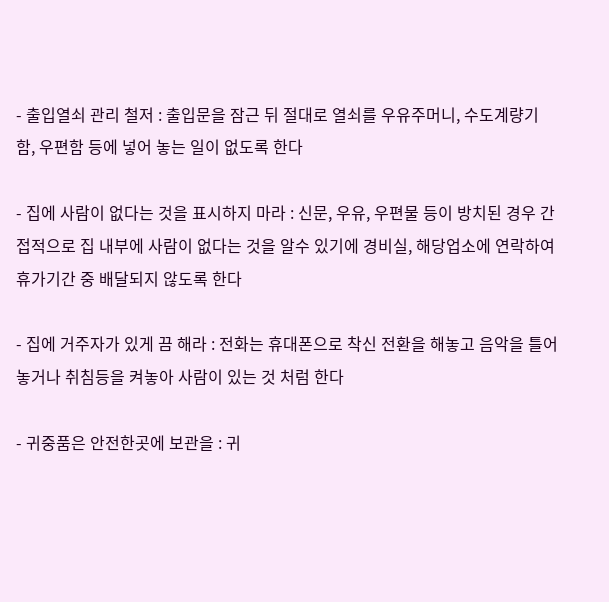- 출입열쇠 관리 철저 : 출입문을 잠근 뒤 절대로 열쇠를 우유주머니, 수도계량기 함, 우편함 등에 넣어 놓는 일이 없도록 한다

- 집에 사람이 없다는 것을 표시하지 마라 : 신문, 우유, 우편물 등이 방치된 경우 간접적으로 집 내부에 사람이 없다는 것을 알수 있기에 경비실, 해당업소에 연락하여 휴가기간 중 배달되지 않도록 한다

- 집에 거주자가 있게 끔 해라 : 전화는 휴대폰으로 착신 전환을 해놓고 음악을 틀어 놓거나 취침등을 켜놓아 사람이 있는 것 처럼 한다

- 귀중품은 안전한곳에 보관을 : 귀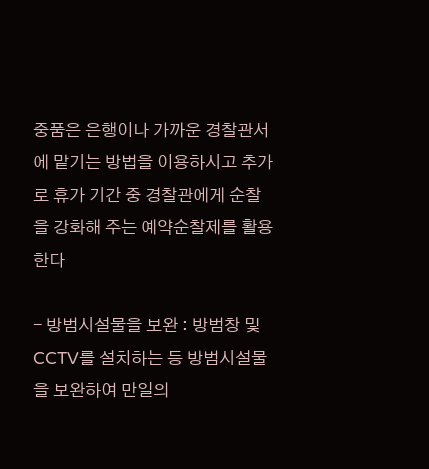중품은 은행이나 가까운 경찰관서에 맡기는 방법을 이용하시고 추가로 휴가 기간 중 경찰관에게 순찰을 강화해 주는 예약순찰제를 활용한다

- 방범시설물을 보완 : 방범창 및 CCTV를 설치하는 등 방범시설물을 보완하여 만일의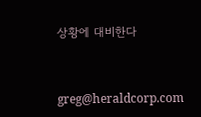상황에 대비한다


greg@heraldcorp.com